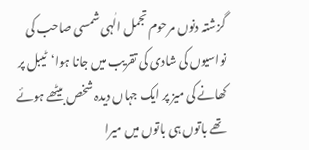گزشتہ دنوں مرحوم تجمل الٰہی شمسی صاحب کی نواسیوں کی شادی کی تقریب میں جانا ہوا‘ٹیبل پر کھانے کی میز پر ایک جہاں دیدہ شخص بیٹھے ہوئے تھے باتوں ہی باتوں میں میرا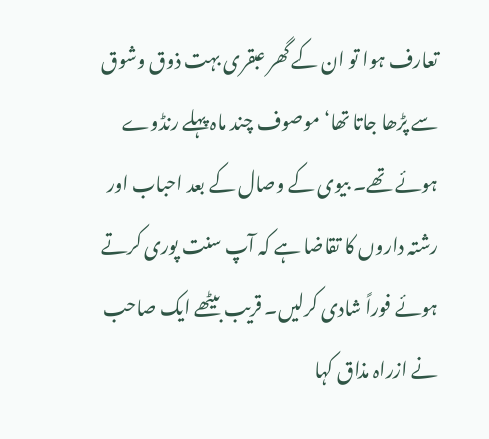تعارف ہوا تو ان کے گھر عبقری بہت ذوق وشوق سے پڑھا جاتا تھا‘ موصوف چند ماہ پہلے رنڈوے ہوئے تھے۔ بیوی کے وصال کے بعد احباب اور رشتہ داروں کا تقاضا ہے کہ آپ سنت پوری کرتے ہوئے فوراً شادی کرلیں۔ قریب بیٹھے ایک صاحب نے ازراہ مذاق کہا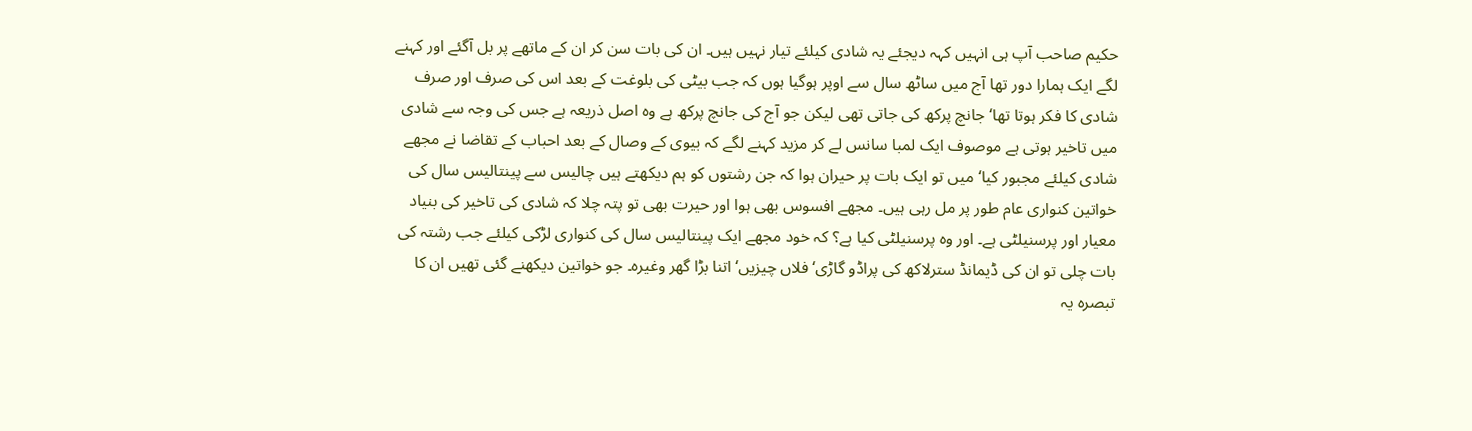حکیم صاحب آپ ہی انہیں کہہ دیجئے یہ شادی کیلئے تیار نہیں ہیں۔ ان کی بات سن کر ان کے ماتھے پر بل آگئے اور کہنے لگے ایک ہمارا دور تھا آج میں ساٹھ سال سے اوپر ہوگیا ہوں کہ جب بیٹی کی بلوغت کے بعد اس کی صرف اور صرف شادی کا فکر ہوتا تھا‘ جانچ پرکھ کی جاتی تھی لیکن جو آج کی جانچ پرکھ ہے وہ اصل ذریعہ ہے جس کی وجہ سے شادی میں تاخیر ہوتی ہے موصوف ایک لمبا سانس لے کر مزید کہنے لگے کہ بیوی کے وصال کے بعد احباب کے تقاضا نے مجھے شادی کیلئے مجبور کیا‘ میں تو ایک بات پر حیران ہوا کہ جن رشتوں کو ہم دیکھتے ہیں چالیس سے پینتالیس سال کی خواتین کنواری عام طور پر مل رہی ہیں۔ مجھے افسوس بھی ہوا اور حیرت بھی تو پتہ چلا کہ شادی کی تاخیر کی بنیاد معیار اور پرسنیلٹی ہے۔ اور وہ پرسنیلٹی کیا ہے؟ کہ خود مجھے ایک پینتالیس سال کی کنواری لڑکی کیلئے جب رشتہ کی بات چلی تو ان کی ڈیمانڈ سترلاکھ کی پراڈو گاڑی‘ فلاں چیزیں‘ اتنا بڑا گھر وغیرہ۔ جو خواتین دیکھنے گئی تھیں ان کا تبصرہ یہ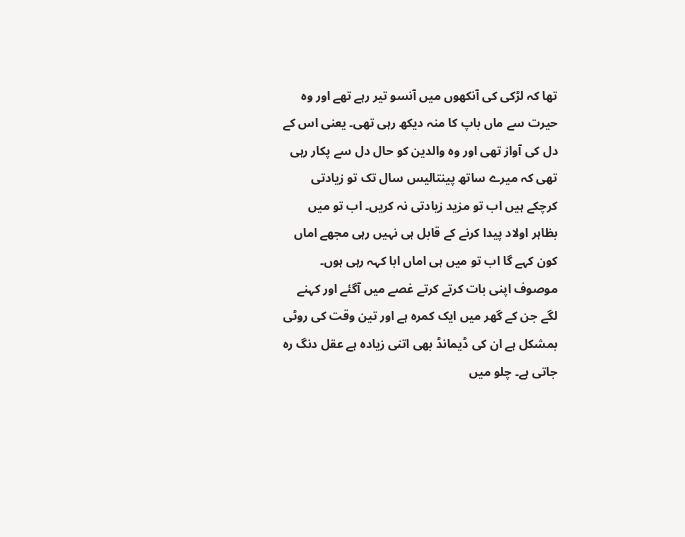تھا کہ لڑکی کی آنکھوں میں آنسو تیر رہے تھے اور وہ حیرت سے ماں باپ کا منہ دیکھ رہی تھی۔ یعنی اس کے دل کی آواز تھی اور وہ والدین کو حال دل سے پکار رہی تھی کہ میرے ساتھ پینتالیس سال تک تو زیادتی کرچکے ہیں اب تو مزید زیادتی نہ کریں۔ اب تو میں بظاہر اولاد پیدا کرنے کے قابل ہی نہیں رہی مجھے اماں کون کہے گا اب تو میں ہی اماں ابا کہہ رہی ہوں۔ موصوف اپنی بات کرتے کرتے غصے میں آگئے اور کہنے لگے جن کے گھر میں ایک کمرہ ہے اور تین وقت کی روٹی بمشکل ہے ان کی ڈیمانڈ بھی اتنی زیادہ ہے عقل دنگ رہ جاتی ہے۔ چلو میں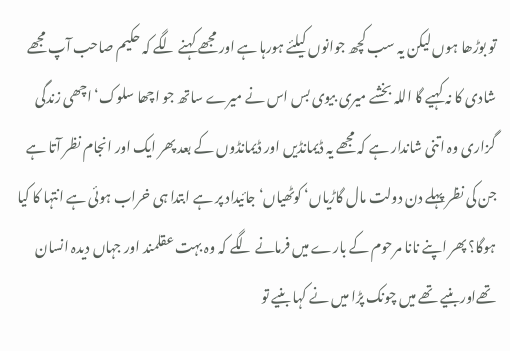تو بوڑھا ہوں لیکن یہ سب کچھ جوانوں کیلئے ہورہا ہے اور مجھے کہنے لگے کہ حکیم صاحب آپ مجھے شادی کا نہ کہیے گا اللہ بخشے میری بیوی بس اس نے میرے ساتھ جو اچھا سلوک‘ اچھی زندگی گزاری وہ اتنی شاندار ہے کہ مجھے یہ ڈیمانڈیں اور ڈیمانڈوں کے بعد پھر ایک اور انجام نظر آتا ہے جن کی نظر پہلے دن دولت مال گاڑیاں‘ کوٹھیاں‘ جائیداد پر ہے ابتدا ہی خراب ہوئی ہے انتہا کا کیا ہوگا؟ پھر اپنے نانا مرحوم کے بارے میں فرمانے لگے کہ وہ بہت عقلمند اور جہاں دیدہ انسان تھےاور بنیے تھے میں چونک پڑا میں نے کہا بنیے تو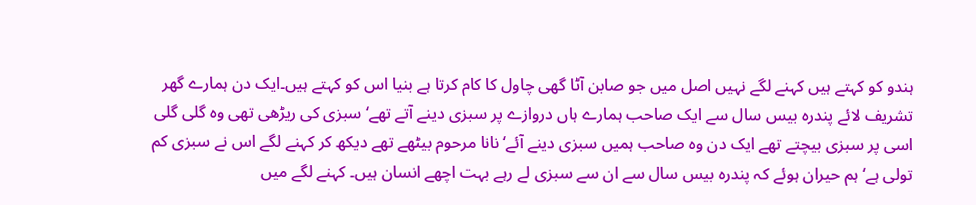ہندو کو کہتے ہیں کہنے لگے نہیں اصل میں جو صابن آٹا گھی چاول کا کام کرتا ہے بنیا اس کو کہتے ہیں۔ایک دن ہمارے گھر تشریف لائے پندرہ بیس سال سے ایک صاحب ہمارے ہاں دروازے پر سبزی دینے آتے تھے‘ سبزی کی ریڑھی تھی وہ گلی گلی اسی پر سبزی بیچتے تھے ایک دن وہ صاحب ہمیں سبزی دینے آئے‘ نانا مرحوم بیٹھے تھے دیکھ کر کہنے لگے اس نے سبزی کم تولی ہے‘ ہم حیران ہوئے کہ پندرہ بیس سال سے ان سے سبزی لے رہے بہت اچھے انسان ہیں۔ کہنے لگے میں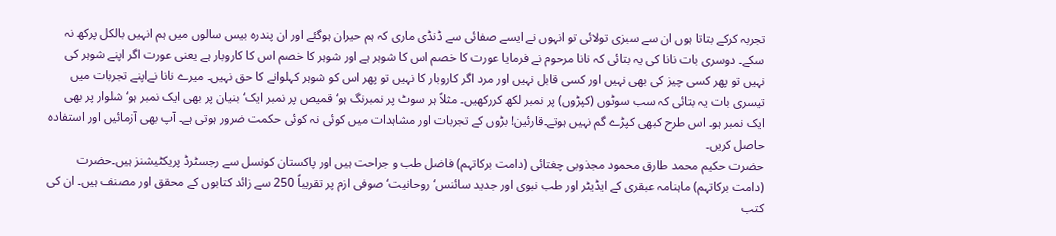تجربہ کرکے بتاتا ہوں ان سے سبزی تولائی تو انہوں نے ایسے صفائی سے ڈنڈی ماری کہ ہم حیران ہوگئے اور ان پندرہ بیس سالوں میں ہم انہیں بالکل پرکھ نہ سکے۔ دوسری بات نانا کی یہ بتائی کہ نانا مرحوم نے فرمایا عورت کا خصم اس کا شوہر ہے اور شوہر کا خصم اس کا کاروبار ہے یعنی عورت اگر اپنے شوہر کی نہیں تو پھر کسی چیز کی بھی نہیں اور کسی قابل نہیں اور مرد اگر کاروبار کا نہیں تو پھر اس کو شوہر کہلوانے کا حق نہیں۔ میرے نانا نےاپنے تجربات میں تیسری بات یہ بتائی کہ سب سوٹوں (کپڑوں) پر نمبر لکھ کررکھیں۔ مثلاً ہر سوٹ پر نمبرنگ ہو‘ قمیص پر نمبر ایک‘ بنیان پر بھی ایک نمبر ہو‘ شلوار پر بھی ایک نمبر ہو۔ اس طرح کبھی کپڑے گم نہیں ہوتے۔قارئین! بڑوں کے تجربات اور مشاہدات میں کوئی نہ کوئی حکمت ضرور ہوتی ہے۔ آپ بھی آزمائیں اور استفادہ حاصل کریں۔
حضرت حکیم محمد طارق محمود مجذوبی چغتائی (دامت برکاتہم) فاضل طب و جراحت ہیں اور پاکستان کونسل سے رجسٹرڈ پریکٹیشنز ہیں۔حضرت (دامت برکاتہم) ماہنامہ عبقری کے ایڈیٹر اور طب نبوی اور جدید سائنس‘ روحانیت‘ صوفی ازم پر تقریباً 250 سے زائد کتابوں کے محقق اور مصنف ہیں۔ ان کی کتب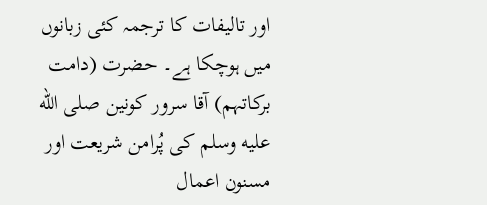اور تالیفات کا ترجمہ کئی زبانوں میں ہوچکا ہے۔ حضرت (دامت برکاتہم) آقا سرور کونین صلى الله عليه وسلم کی پُرامن شریعت اور مسنون اعمال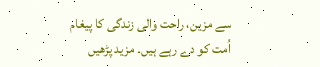سے مزین، راحت والی زندگی کا پیغام اُمت کو دے رہے ہیں۔ مزید پڑھیں